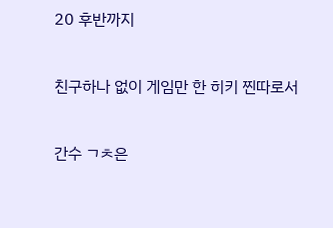20 후반까지


친구하나 없이 게임만 한 히키 찐따로서


간수 ㄱㅊ은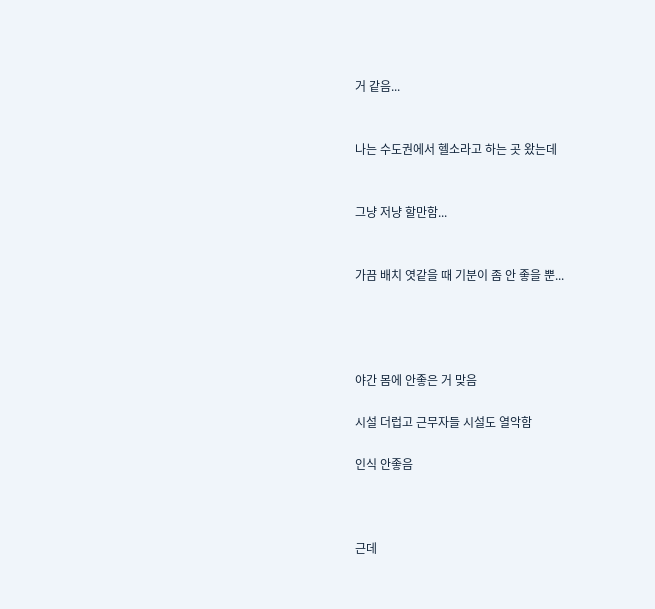거 같음...


나는 수도권에서 헬소라고 하는 곳 왔는데


그냥 저냥 할만함...


가끔 배치 엿같을 때 기분이 좀 안 좋을 뿐...




야간 몸에 안좋은 거 맞음

시설 더럽고 근무자들 시설도 열악함

인식 안좋음



근데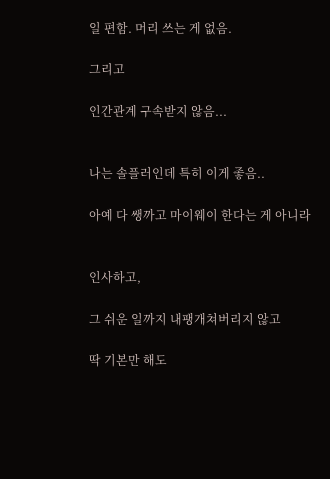일 편함. 머리 쓰는 게 없음.

그리고

인간관계 구속받지 않음...


나는 솔플러인데 특히 이게 좋음..

아예 다 쌩까고 마이웨이 한다는 게 아니라


인사하고,

그 쉬운 일까지 내팽개쳐버리지 않고

딱 기본만 해도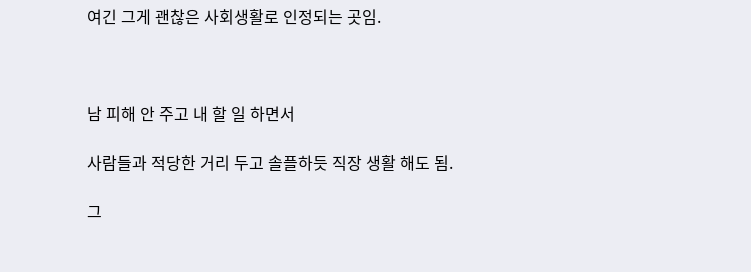여긴 그게 괜찮은 사회생활로 인정되는 곳임.



남 피해 안 주고 내 할 일 하면서

사람들과 적당한 거리 두고 솔플하듯 직장 생활 해도 됨.

그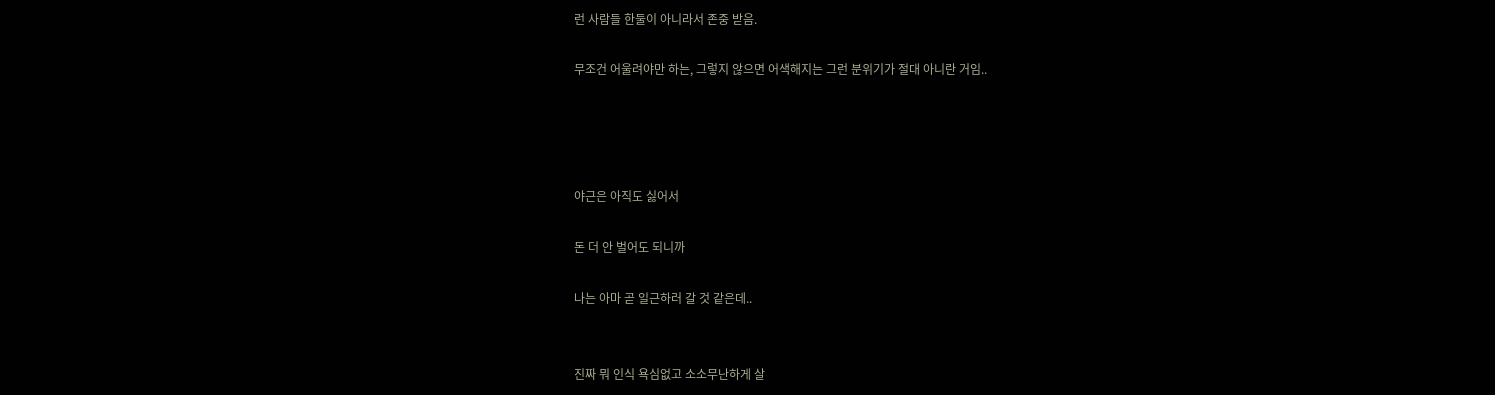런 사람들 한둘이 아니라서 존중 받음.

무조건 어울려야만 하는, 그렇지 않으면 어색해지는 그런 분위기가 절대 아니란 거임..




야근은 아직도 싫어서

돈 더 안 벌어도 되니까

나는 아마 곧 일근하러 갈 것 같은데..


진짜 뭐 인식 욕심없고 소소무난하게 살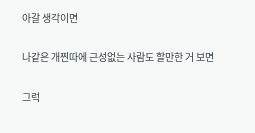아갈 생각이면

나같은 개찐따에 근성없는 사람도 할만한 거 보면

그럭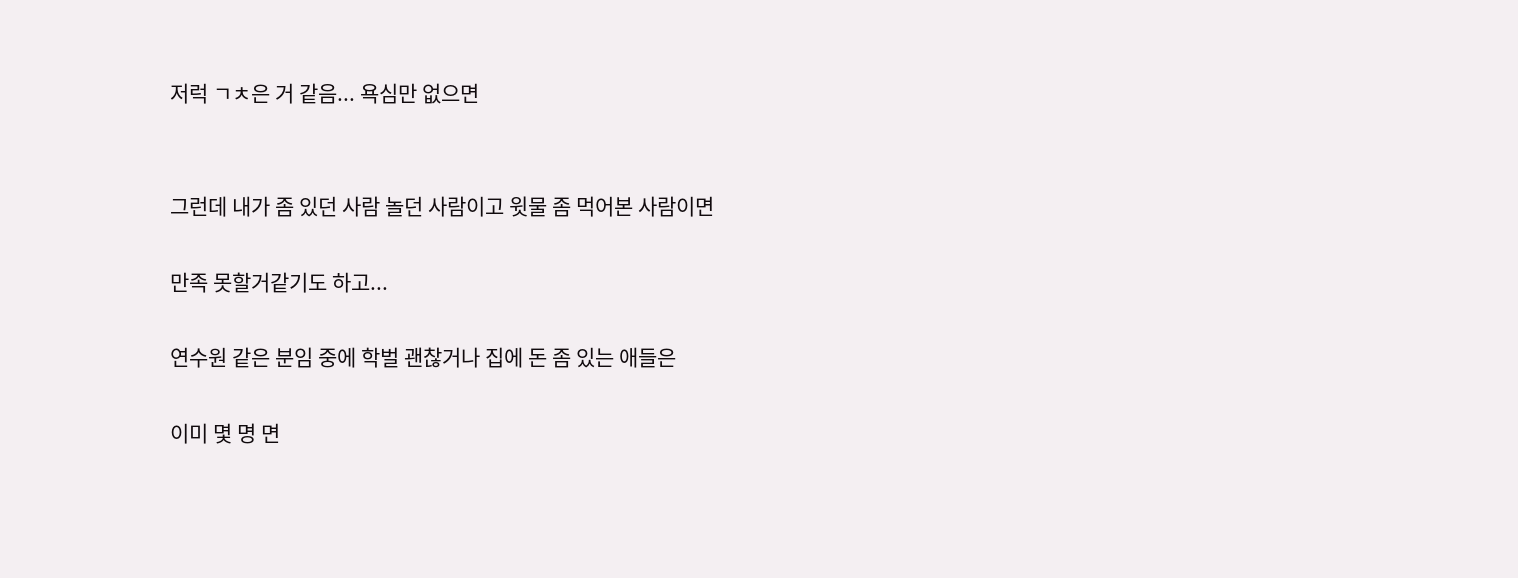저럭 ㄱㅊ은 거 같음... 욕심만 없으면


그런데 내가 좀 있던 사람 놀던 사람이고 윗물 좀 먹어본 사람이면

만족 못할거같기도 하고...

연수원 같은 분임 중에 학벌 괜찮거나 집에 돈 좀 있는 애들은

이미 몇 명 면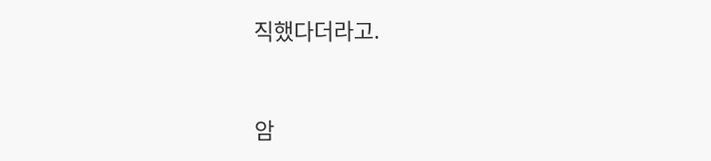직했다더라고.


암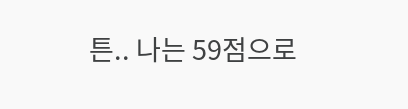튼.. 나는 59점으로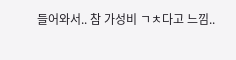들어와서.. 참 가성비 ㄱㅊ다고 느낌..